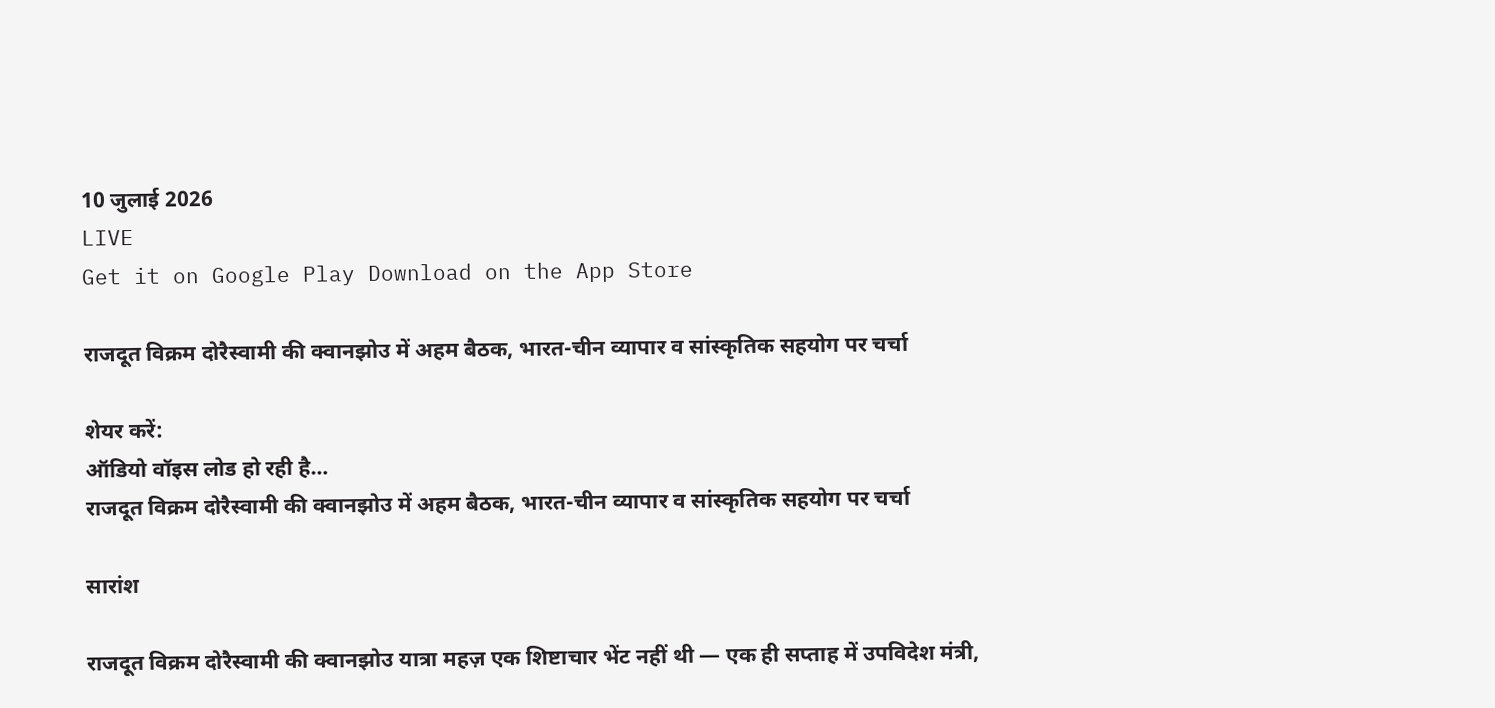10 जुलाई 2026
LIVE
Get it on Google Play Download on the App Store

राजदूत विक्रम दोरैस्वामी की क्वानझोउ में अहम बैठक, भारत-चीन व्यापार व सांस्कृतिक सहयोग पर चर्चा

शेयर करें:
ऑडियो वॉइस लोड हो रही है…
राजदूत विक्रम दोरैस्वामी की क्वानझोउ में अहम बैठक, भारत-चीन व्यापार व सांस्कृतिक सहयोग पर चर्चा

सारांश

राजदूत विक्रम दोरैस्वामी की क्वानझोउ यात्रा महज़ एक शिष्टाचार भेंट नहीं थी — एक ही सप्ताह में उपविदेश मंत्री,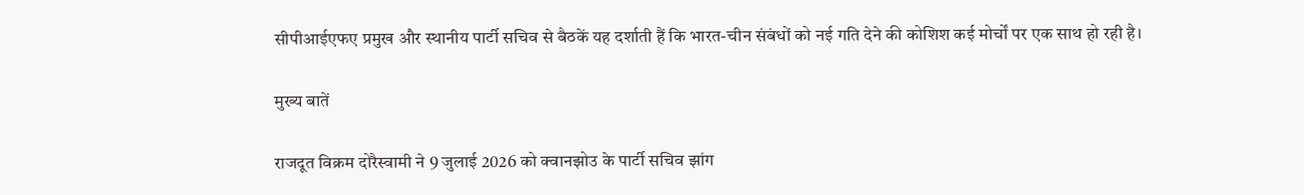सीपीआईएफए प्रमुख और स्थानीय पार्टी सचिव से बैठकें यह दर्शाती हैं कि भारत-चीन संबंधों को नई गति देने की कोशिश कई मोर्चों पर एक साथ हो रही है।

मुख्य बातें

राजदूत विक्रम दोरैस्वामी ने 9 जुलाई 2026 को क्वानझोउ के पार्टी सचिव झांग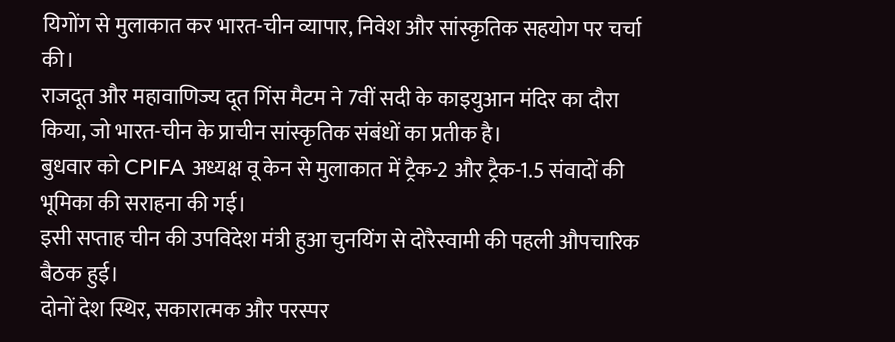यिगोंग से मुलाकात कर भारत-चीन व्यापार, निवेश और सांस्कृतिक सहयोग पर चर्चा की।
राजदूत और महावाणिज्य दूत गिंस मैटम ने 7वीं सदी के काइयुआन मंदिर का दौरा किया, जो भारत-चीन के प्राचीन सांस्कृतिक संबंधों का प्रतीक है।
बुधवार को CPIFA अध्यक्ष वू केन से मुलाकात में ट्रैक-2 और ट्रैक-1.5 संवादों की भूमिका की सराहना की गई।
इसी सप्ताह चीन की उपविदेश मंत्री हुआ चुनयिंग से दोरैस्वामी की पहली औपचारिक बैठक हुई।
दोनों देश स्थिर, सकारात्मक और परस्पर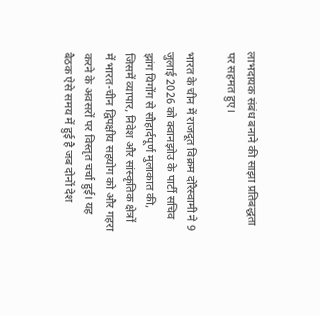लाभदायक संबंध बनाने की साझा प्रतिबद्धता पर सहमत हुए।

भारत के चीन में राजदूत विक्रम दोरैस्वामी ने 9 जुलाई 2026 को क्वानझोउ के पार्टी सचिव झांग यिगोंग से सौहार्दपूर्ण मुलाकात की, जिसमें व्यापार, निवेश और सांस्कृतिक क्षेत्रों में भारत-चीन द्विपक्षीय सहयोग को और गहरा करने के अवसरों पर विस्तृत चर्चा हुई। यह बैठक ऐसे समय में हुई है जब दोनों देश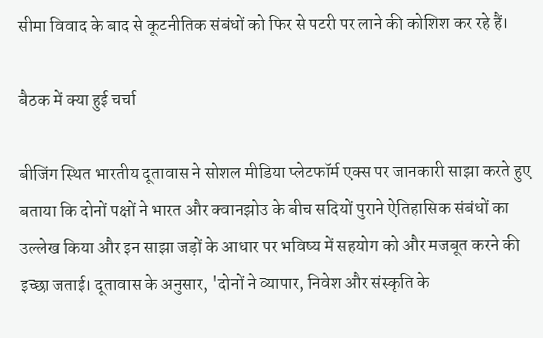सीमा विवाद के बाद से कूटनीतिक संबंधों को फिर से पटरी पर लाने की कोशिश कर रहे हैं।

बैठक में क्या हुई चर्चा

बीजिंग स्थित भारतीय दूतावास ने सोशल मीडिया प्लेटफॉर्म एक्स पर जानकारी साझा करते हुए बताया कि दोनों पक्षों ने भारत और क्वानझोउ के बीच सदियों पुराने ऐतिहासिक संबंधों का उल्लेख किया और इन साझा जड़ों के आधार पर भविष्य में सहयोग को और मजबूत करने की इच्छा जताई। दूतावास के अनुसार, 'दोनों ने व्यापार, निवेश और संस्कृति के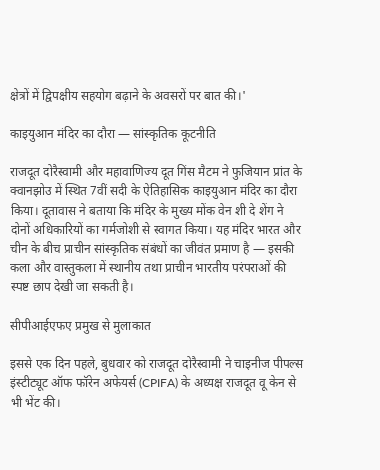क्षेत्रों में द्विपक्षीय सहयोग बढ़ाने के अवसरों पर बात की।'

काइयुआन मंदिर का दौरा — सांस्कृतिक कूटनीति

राजदूत दोरैस्वामी और महावाणिज्य दूत गिंस मैटम ने फुजियान प्रांत के क्वानझोउ में स्थित 7वीं सदी के ऐतिहासिक काइयुआन मंदिर का दौरा किया। दूतावास ने बताया कि मंदिर के मुख्य मोंक वेन शी दे शेंग ने दोनों अधिकारियों का गर्मजोशी से स्वागत किया। यह मंदिर भारत और चीन के बीच प्राचीन सांस्कृतिक संबंधों का जीवंत प्रमाण है — इसकी कला और वास्तुकला में स्थानीय तथा प्राचीन भारतीय परंपराओं की स्पष्ट छाप देखी जा सकती है।

सीपीआईएफए प्रमुख से मुलाकात

इससे एक दिन पहले, बुधवार को राजदूत दोरैस्वामी ने चाइनीज पीपल्स इंस्टीट्यूट ऑफ फॉरेन अफेयर्स (CPIFA) के अध्यक्ष राजदूत वू केन से भी भेंट की।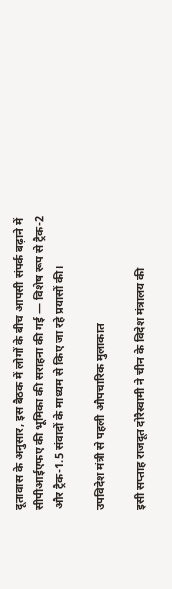दूतावास के अनुसार, इस बैठक में लोगों के बीच आपसी संपर्क बढ़ाने में सीपीआईएफए की भूमिका की सराहना की गई — विशेष रूप से ट्रैक-2 और ट्रैक-1.5 संवादों के माध्यम से किए जा रहे प्रयासों की।

उपविदेश मंत्री से पहली औपचारिक मुलाकात

इसी सप्ताह राजदूत दोरैस्वामी ने चीन के विदेश मंत्रालय की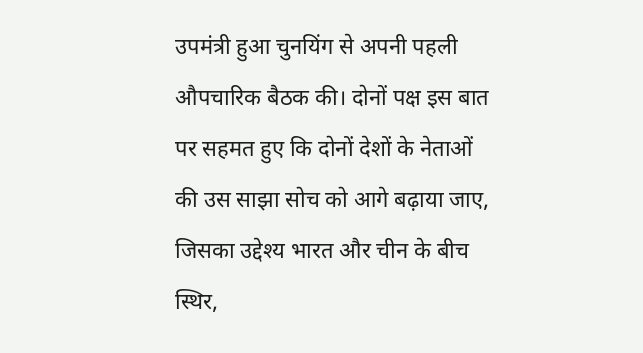उपमंत्री हुआ चुनयिंग से अपनी पहली औपचारिक बैठक की। दोनों पक्ष इस बात पर सहमत हुए कि दोनों देशों के नेताओं की उस साझा सोच को आगे बढ़ाया जाए, जिसका उद्देश्य भारत और चीन के बीच स्थिर,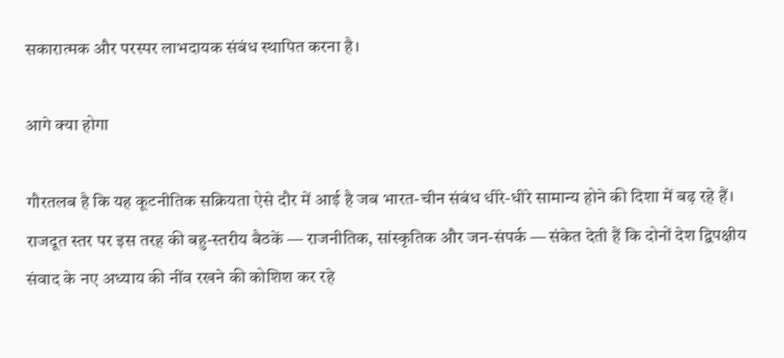सकारात्मक और परस्पर लाभदायक संबंध स्थापित करना है।

आगे क्या होगा

गौरतलब है कि यह कूटनीतिक सक्रियता ऐसे दौर में आई है जब भारत-चीन संबंध धीरे-धीरे सामान्य होने की दिशा में बढ़ रहे हैं। राजदूत स्तर पर इस तरह की बहु-स्तरीय बैठकें — राजनीतिक, सांस्कृतिक और जन-संपर्क — संकेत देती हैं कि दोनों देश द्विपक्षीय संवाद के नए अध्याय की नींव रखने की कोशिश कर रहे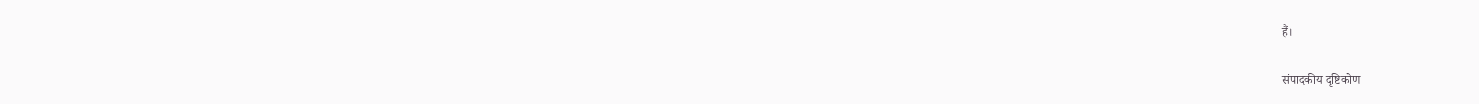हैं।

संपादकीय दृष्टिकोण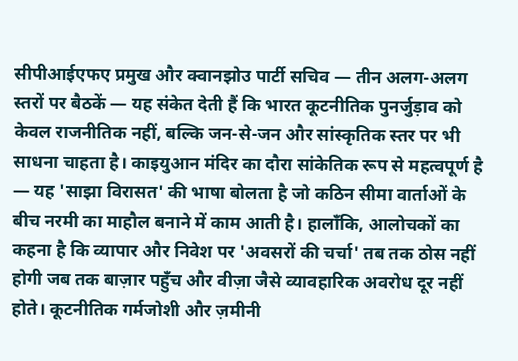सीपीआईएफए प्रमुख और क्वानझोउ पार्टी सचिव — तीन अलग-अलग स्तरों पर बैठकें — यह संकेत देती हैं कि भारत कूटनीतिक पुनर्जुड़ाव को केवल राजनीतिक नहीं, बल्कि जन-से-जन और सांस्कृतिक स्तर पर भी साधना चाहता है। काइयुआन मंदिर का दौरा सांकेतिक रूप से महत्वपूर्ण है — यह 'साझा विरासत' की भाषा बोलता है जो कठिन सीमा वार्ताओं के बीच नरमी का माहौल बनाने में काम आती है। हालाँकि, आलोचकों का कहना है कि व्यापार और निवेश पर 'अवसरों की चर्चा' तब तक ठोस नहीं होगी जब तक बाज़ार पहुँच और वीज़ा जैसे व्यावहारिक अवरोध दूर नहीं होते। कूटनीतिक गर्मजोशी और ज़मीनी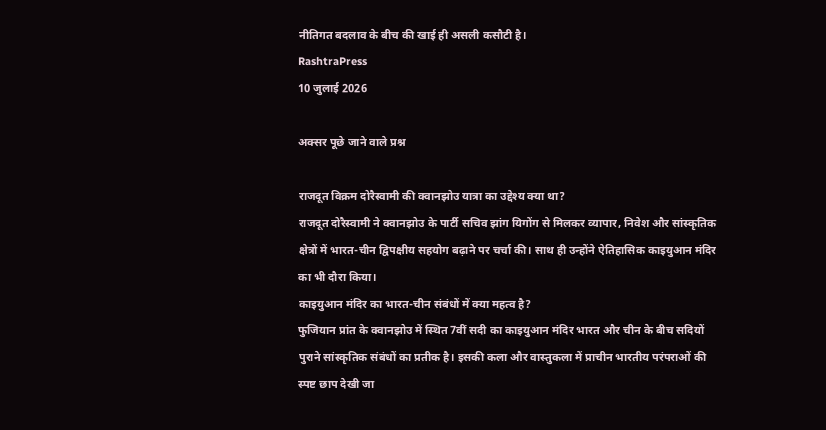नीतिगत बदलाव के बीच की खाई ही असली कसौटी है।
RashtraPress
10 जुलाई 2026

अक्सर पूछे जाने वाले प्रश्न

राजदूत विक्रम दोरैस्वामी की क्वानझोउ यात्रा का उद्देश्य क्या था?
राजदूत दोरैस्वामी ने क्वानझोउ के पार्टी सचिव झांग यिगोंग से मिलकर व्यापार, निवेश और सांस्कृतिक क्षेत्रों में भारत-चीन द्विपक्षीय सहयोग बढ़ाने पर चर्चा की। साथ ही उन्होंने ऐतिहासिक काइयुआन मंदिर का भी दौरा किया।
काइयुआन मंदिर का भारत-चीन संबंधों में क्या महत्व है?
फुजियान प्रांत के क्वानझोउ में स्थित 7वीं सदी का काइयुआन मंदिर भारत और चीन के बीच सदियों पुराने सांस्कृतिक संबंधों का प्रतीक है। इसकी कला और वास्तुकला में प्राचीन भारतीय परंपराओं की स्पष्ट छाप देखी जा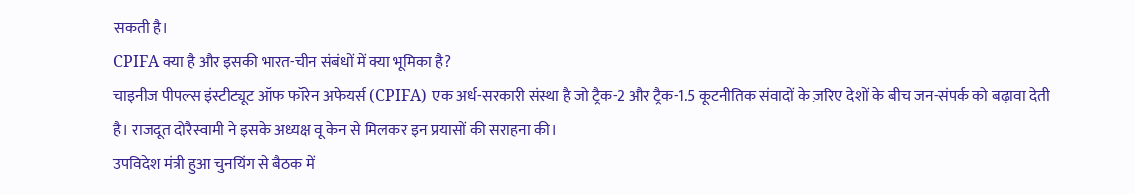सकती है।
CPIFA क्या है और इसकी भारत-चीन संबंधों में क्या भूमिका है?
चाइनीज पीपल्स इंस्टीट्यूट ऑफ फॉरेन अफेयर्स (CPIFA) एक अर्ध-सरकारी संस्था है जो ट्रैक-2 और ट्रैक-1.5 कूटनीतिक संवादों के ज़रिए देशों के बीच जन-संपर्क को बढ़ावा देती है। राजदूत दोरैस्वामी ने इसके अध्यक्ष वू केन से मिलकर इन प्रयासों की सराहना की।
उपविदेश मंत्री हुआ चुनयिंग से बैठक में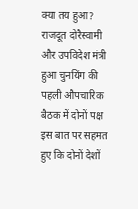क्या तय हुआ?
राजदूत दोरैस्वामी और उपविदेश मंत्री हुआ चुनयिंग की पहली औपचारिक बैठक में दोनों पक्ष इस बात पर सहमत हुए कि दोनों देशों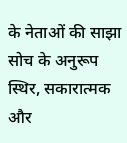के नेताओं की साझा सोच के अनुरूप स्थिर, सकारात्मक और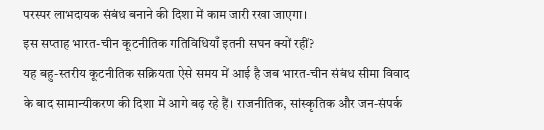परस्पर लाभदायक संबंध बनाने की दिशा में काम जारी रखा जाएगा।
इस सप्ताह भारत-चीन कूटनीतिक गतिविधियाँ इतनी सघन क्यों रहीं?
यह बहु-स्तरीय कूटनीतिक सक्रियता ऐसे समय में आई है जब भारत-चीन संबंध सीमा विवाद के बाद सामान्यीकरण की दिशा में आगे बढ़ रहे हैं। राजनीतिक, सांस्कृतिक और जन-संपर्क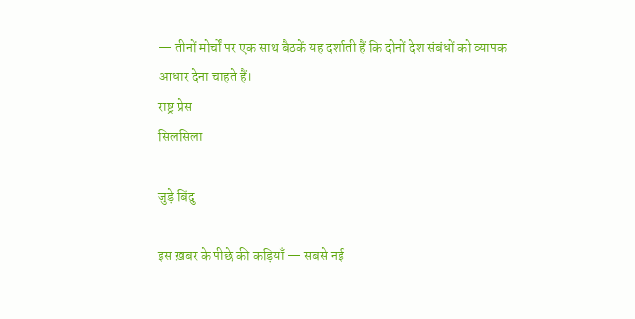— तीनों मोर्चों पर एक साथ बैठकें यह दर्शाती हैं कि दोनों देश संबंधों को व्यापक आधार देना चाहते हैं।
राष्ट्र प्रेस
सिलसिला

जुड़े बिंदु

इस ख़बर के पीछे की कड़ियाँ — सबसे नई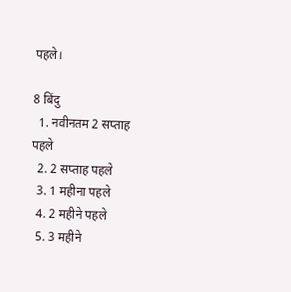पहले।

8 बिंदु
  1. नवीनतम 2 सप्ताह पहले
  2. 2 सप्ताह पहले
  3. 1 महीना पहले
  4. 2 महीने पहले
  5. 3 महीने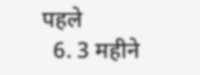पहले
  6. 3 महीने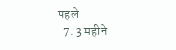पहले
  7. 3 महीने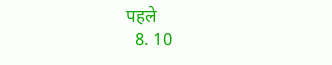पहले
  8. 10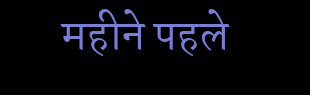महीने पहले